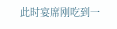此时宴席刚吃到一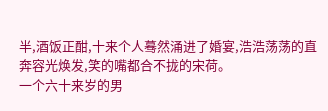半,酒饭正酣,十来个人蓦然涌进了婚宴,浩浩荡荡的直奔容光焕发,笑的嘴都合不拢的宋荷。
一个六十来岁的男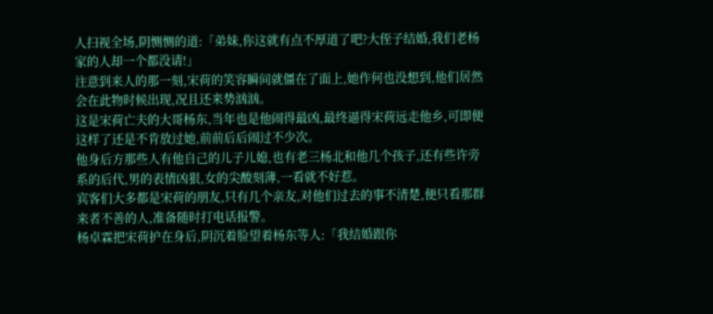人扫视全场,阴恻恻的道:「弟妹,你这就有点不厚道了吧?大侄子结婚,我们老杨家的人却一个都没请!」
注意到来人的那一刻,宋荷的笑容瞬间就僵在了面上,她作何也没想到,他们居然会在此物时候出现,况且还来势汹汹。
这是宋荷亡夫的大哥杨东,当年也是他闹得最凶,最终逼得宋荷远走他乡,可即便这样了还是不肯放过她,前前后后闹过不少次。
他身后方那些人有他自己的儿子儿媳,也有老三杨北和他几个孩子,还有些许旁系的后代,男的表情凶狠,女的尖酸刻薄,一看就不好惹。
宾客们大多都是宋荷的朋友,只有几个亲友,对他们过去的事不清楚,便只看那群来者不善的人,准备随时打电话报警。
杨卓霖把宋荷护在身后,阴沉着脸望着杨东等人:「我结婚跟你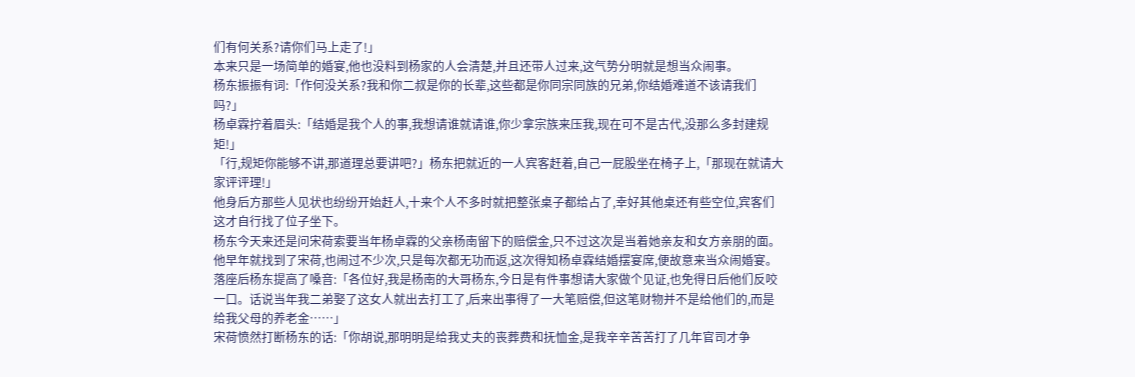们有何关系?请你们马上走了!」
本来只是一场简单的婚宴,他也没料到杨家的人会清楚,并且还带人过来,这气势分明就是想当众闹事。
杨东振振有词:「作何没关系?我和你二叔是你的长辈,这些都是你同宗同族的兄弟,你结婚难道不该请我们吗?」
杨卓霖拧着眉头:「结婚是我个人的事,我想请谁就请谁,你少拿宗族来压我,现在可不是古代,没那么多封建规矩!」
「行,规矩你能够不讲,那道理总要讲吧?」杨东把就近的一人宾客赶着,自己一屁股坐在椅子上,「那现在就请大家评评理!」
他身后方那些人见状也纷纷开始赶人,十来个人不多时就把整张桌子都给占了,幸好其他桌还有些空位,宾客们这才自行找了位子坐下。
杨东今天来还是问宋荷索要当年杨卓霖的父亲杨南留下的赔偿金,只不过这次是当着她亲友和女方亲朋的面。
他早年就找到了宋荷,也闹过不少次,只是每次都无功而返,这次得知杨卓霖结婚摆宴席,便故意来当众闹婚宴。
落座后杨东提高了嗓音:「各位好,我是杨南的大哥杨东,今日是有件事想请大家做个见证,也免得日后他们反咬一口。话说当年我二弟娶了这女人就出去打工了,后来出事得了一大笔赔偿,但这笔财物并不是给他们的,而是给我父母的养老金……」
宋荷愤然打断杨东的话:「你胡说,那明明是给我丈夫的丧葬费和抚恤金,是我辛辛苦苦打了几年官司才争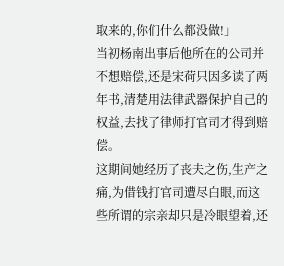取来的,你们什么都没做!」
当初杨南出事后他所在的公司并不想赔偿,还是宋荷只因多读了两年书,清楚用法律武器保护自己的权益,去找了律师打官司才得到赔偿。
这期间她经历了丧夫之伤,生产之痛,为借钱打官司遭尽白眼,而这些所谓的宗亲却只是冷眼望着,还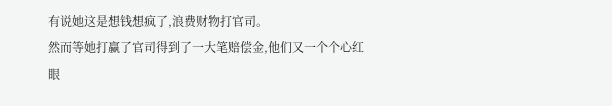有说她这是想钱想疯了,浪费财物打官司。
然而等她打赢了官司得到了一大笔赔偿金,他们又一个个心红眼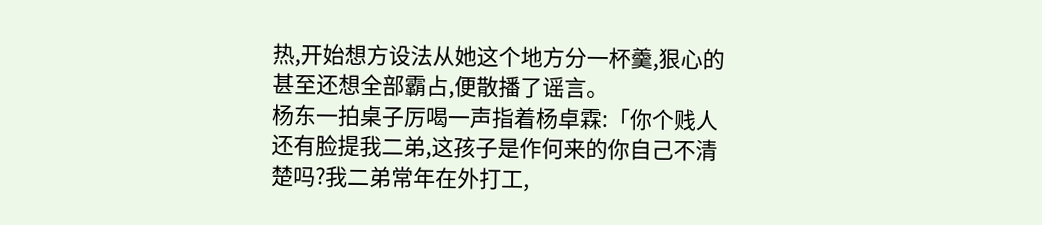热,开始想方设法从她这个地方分一杯羹,狠心的甚至还想全部霸占,便散播了谣言。
杨东一拍桌子厉喝一声指着杨卓霖:「你个贱人还有脸提我二弟,这孩子是作何来的你自己不清楚吗?我二弟常年在外打工,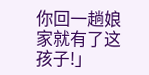你回一趟娘家就有了这孩子!」